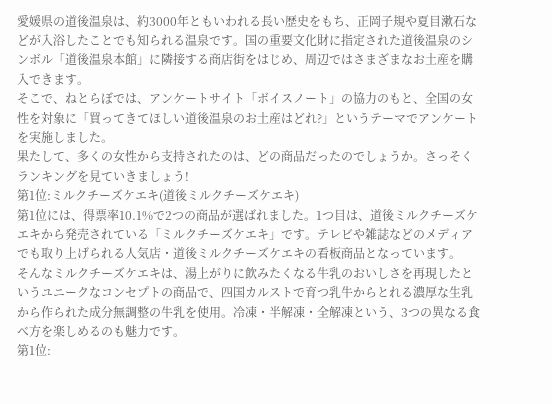愛媛県の道後温泉は、約3000年ともいわれる長い歴史をもち、正岡子規や夏目漱石などが入浴したことでも知られる温泉です。国の重要文化財に指定された道後温泉のシンボル「道後温泉本館」に隣接する商店街をはじめ、周辺ではさまざまなお土産を購入できます。
そこで、ねとらぼでは、アンケートサイト「ボイスノート」の協力のもと、全国の女性を対象に「買ってきてほしい道後温泉のお土産はどれ?」というテーマでアンケートを実施しました。
果たして、多くの女性から支持されたのは、どの商品だったのでしょうか。さっそくランキングを見ていきましょう!
第1位:ミルクチーズケエキ(道後ミルクチーズケエキ)
第1位には、得票率10.1%で2つの商品が選ばれました。1つ目は、道後ミルクチーズケエキから発売されている「ミルクチーズケエキ」です。テレビや雑誌などのメディアでも取り上げられる人気店・道後ミルクチーズケエキの看板商品となっています。
そんなミルクチーズケエキは、湯上がりに飲みたくなる牛乳のおいしさを再現したというユニークなコンセプトの商品で、四国カルストで育つ乳牛からとれる濃厚な生乳から作られた成分無調整の牛乳を使用。冷凍・半解凍・全解凍という、3つの異なる食べ方を楽しめるのも魅力です。
第1位: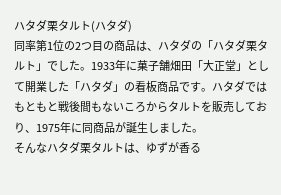ハタダ栗タルト(ハタダ)
同率第1位の2つ目の商品は、ハタダの「ハタダ栗タルト」でした。1933年に菓子舗畑田「大正堂」として開業した「ハタダ」の看板商品です。ハタダではもともと戦後間もないころからタルトを販売しており、1975年に同商品が誕生しました。
そんなハタダ栗タルトは、ゆずが香る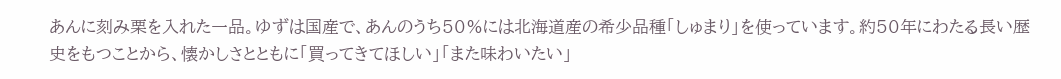あんに刻み栗を入れた一品。ゆずは国産で、あんのうち50%には北海道産の希少品種「しゅまり」を使っています。約50年にわたる長い歴史をもつことから、懐かしさとともに「買ってきてほしい」「また味わいたい」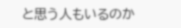と思う人もいるのか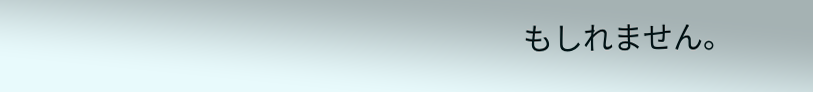もしれません。